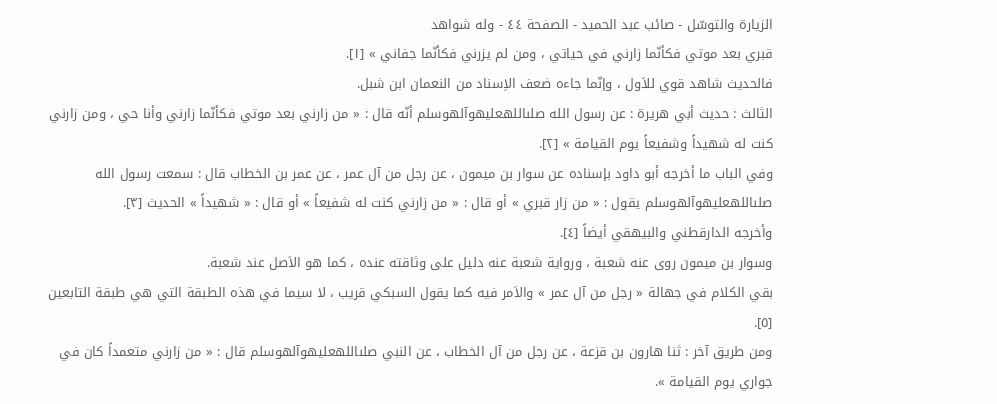الزيارة والتوسّل - صائب عبد الحميد - الصفحة ٤٤ - وله شواهد
قبري بعد موتي فكأنّما زارني في حياتي ، ومن لم يزرني فكأنّما جفاني » [١].
فالحديث شاهد قوي للاَول ، وإنّما جاءه ضعف الاِسناد من النعمان ابن شبل.
الثالث : حديث أبي هريرة : عن رسول الله صلىاللهعليهوآلهوسلم أنّه قال : « من زارني بعد موتي فكأنّما زارني وأنا حي ، ومن زارني كنت له شهيداً وشفيعاً يوم القيامة » [٢].
وفي الباب ما أخرجه أبو داود بإسناده عن سوار بن ميمون ، عن رجل من آل عمر ، عن عمر بن الخطاب قال : سمعت رسول الله صلىاللهعليهوآلهوسلم يقول : « من زار قبري » أو قال : « من زارني كنت له شفيعاً » أو قال : « شهيداً » الحديث [٣].
وأخرجه الدارقطني والبيهقي أيضاً [٤].
وسوار بن ميمون روى عنه شعبة ، ورواية شعبة عنه دليل على وثاقته عنده ، كما هو الاَصل عند شعبة.
بقي الكلام في جهالة « رجل من آل عمر » والاَمر فيه كما يقول السبكي قريب ، لا سيما في هذه الطبقة التي هي طبقة التابعين [٥].
ومن طريق آخر : ثنا هارون بن قزعة ، عن رجل من آل الخطاب ، عن النبي صلىاللهعليهوآلهوسلم قال : « من زارني متعمداً كان في جواري يوم القيامة ».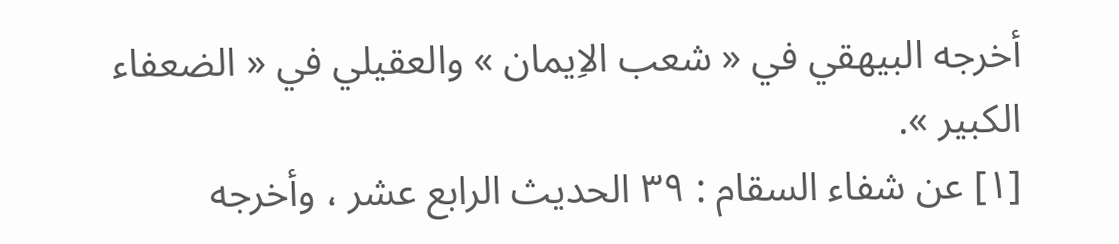أخرجه البيهقي في « شعب الاِيمان » والعقيلي في « الضعفاء الكبير ».
[١] عن شفاء السقام : ٣٩ الحديث الرابع عشر ، وأخرجه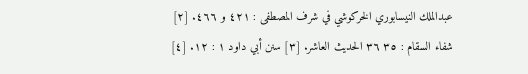عبدالملك النيسابوري الخركوشي في شرف المصطفى : ٤٢١ و ٤٦٦. [٢] شفاء السقام : ٣٥ ٣٦ الحديث العاشر. [٣] سنن أبي داود ١ : ١٢. [٤]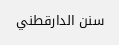سنن الدارقطني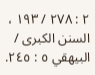٢ : ٢٧٨ / ١٩٣ ، السنن الكبرى / البيهقي ٥ : ٢٤٥.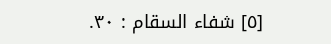[٥] شفاء السقام : ٣٠.